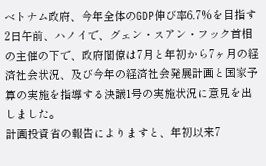ベトナム政府、今年全体のGDP伸び率6.7%を目指す
2日午前、ハノイで、グェン・スアン・フック首相の主催の下で、政府閣僚は7月と年初から7ヶ月の経済社会状況、及び今年の経済社会発展計画と国家予算の実施を指導する決議1号の実施状況に意見を出しました。
計画投資省の報告によりますと、年初以来7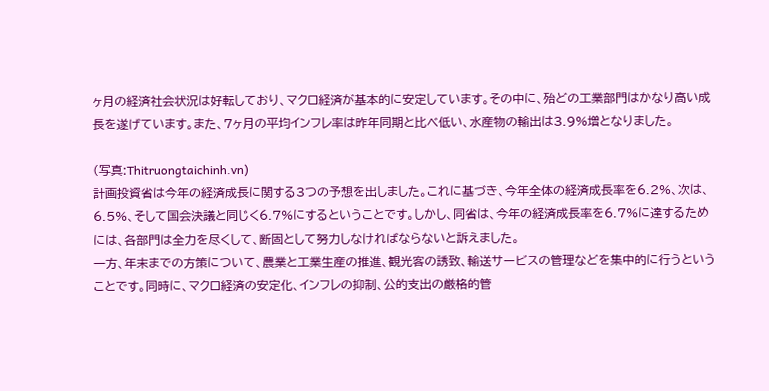ヶ月の経済社会状況は好転しており、マクロ経済が基本的に安定しています。その中に、殆どの工業部門はかなり高い成長を遂げています。また、7ヶ月の平均インフレ率は昨年同期と比べ低い、水産物の輸出は3.9%増となりました。

(写真:Thitruongtaichinh.vn)
計画投資省は今年の経済成長に関する3つの予想を出しました。これに基づき、今年全体の経済成長率を6.2%、次は、6.5%、そして国会決議と同じく6.7%にするということです。しかし、同省は、今年の経済成長率を6.7%に達するためには、各部門は全力を尽くして、断固として努力しなければならないと訴えました。
一方、年末までの方策について、農業と工業生産の推進、観光客の誘致、輸送サービスの管理などを集中的に行うということです。同時に、マクロ経済の安定化、インフレの抑制、公的支出の厳格的管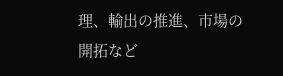理、輸出の推進、市場の開拓など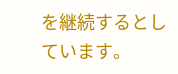を継続するとしています。